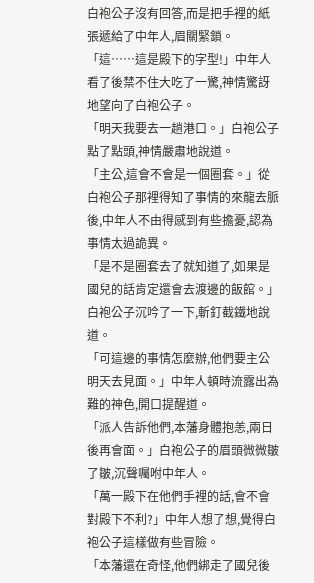白袍公子沒有回答,而是把手裡的紙張遞給了中年人,眉關緊鎖。
「這……這是殿下的字型!」中年人看了後禁不住大吃了一驚,神情驚訝地望向了白袍公子。
「明天我要去一趟港口。」白袍公子點了點頭,神情嚴肅地說道。
「主公,這會不會是一個圈套。」從白袍公子那裡得知了事情的來龍去脈後,中年人不由得感到有些擔憂,認為事情太過詭異。
「是不是圈套去了就知道了,如果是國兒的話肯定還會去渡邊的飯館。」白袍公子沉吟了一下,斬釘截鐵地說道。
「可這邊的事情怎麼辦,他們要主公明天去見面。」中年人頓時流露出為難的神色,開口提醒道。
「派人告訴他們,本藩身體抱恙,兩日後再會面。」白袍公子的眉頭微微皺了皺,沉聲囑咐中年人。
「萬一殿下在他們手裡的話,會不會對殿下不利?」中年人想了想,覺得白袍公子這樣做有些冒險。
「本藩還在奇怪,他們綁走了國兒後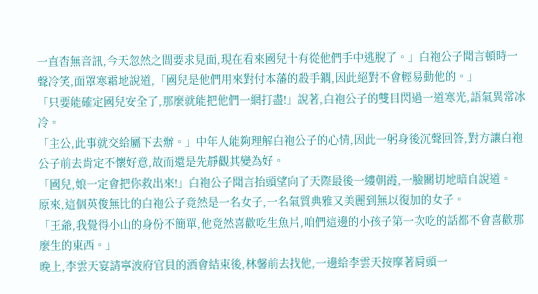一直杳無音訊,今天忽然之間要求見面,現在看來國兒十有從他們手中逃脫了。」白袍公子聞言頓時一聲冷笑,面罩寒霜地說道,「國兒是他們用來對付本藩的殺手鐧,因此絕對不會輕易動他的。」
「只要能確定國兒安全了,那麼就能把他們一網打盡!」說著,白袍公子的雙目閃過一道寒光,語氣異常冰冷。
「主公,此事就交給屬下去辦。」中年人能夠理解白袍公子的心情,因此一躬身後沉聲回答,對方讓白袍公子前去肯定不懷好意,故而還是先靜觀其變為好。
「國兒,娘一定會把你救出來!」白袍公子聞言抬頭望向了天際最後一縷朝霞,一臉關切地暗自說道。
原來,這個英俊無比的白袍公子竟然是一名女子,一名氣質典雅又美麗到無以復加的女子。
「王爺,我覺得小山的身份不簡單,他竟然喜歡吃生魚片,咱們這邊的小孩子第一次吃的話都不會喜歡那麼生的東西。」
晚上,李雲天宴請寧波府官員的酒會結束後,林馨前去找他,一邊給李雲天按摩著肩頭一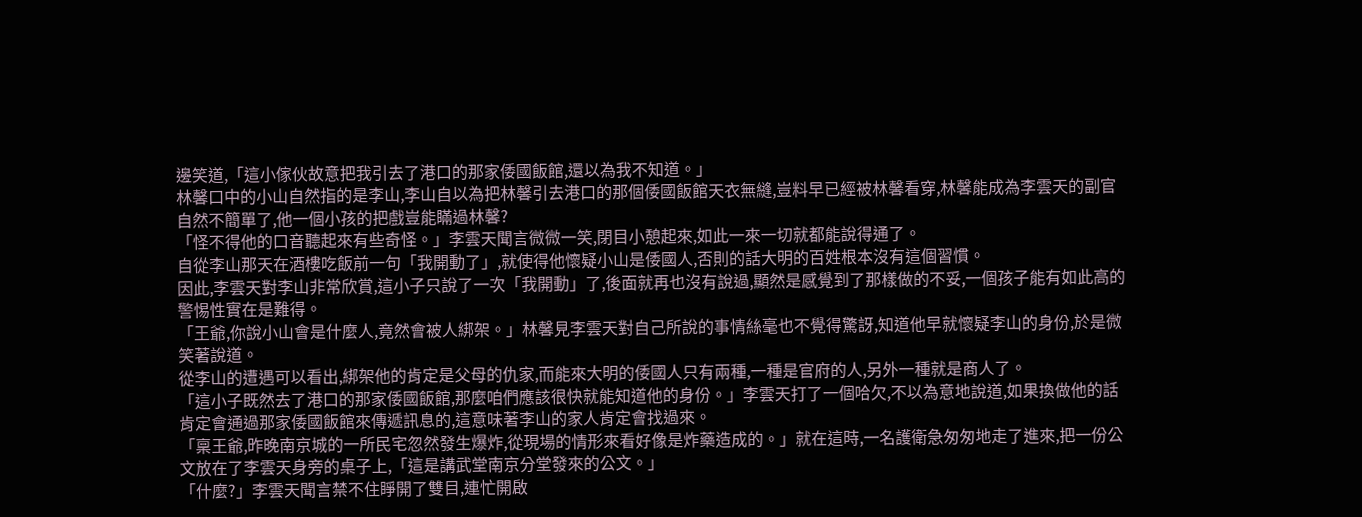邊笑道,「這小傢伙故意把我引去了港口的那家倭國飯館,還以為我不知道。」
林馨口中的小山自然指的是李山,李山自以為把林馨引去港口的那個倭國飯館天衣無縫,豈料早已經被林馨看穿,林馨能成為李雲天的副官自然不簡單了,他一個小孩的把戲豈能瞞過林馨?
「怪不得他的口音聽起來有些奇怪。」李雲天聞言微微一笑,閉目小憩起來,如此一來一切就都能說得通了。
自從李山那天在酒樓吃飯前一句「我開動了」,就使得他懷疑小山是倭國人,否則的話大明的百姓根本沒有這個習慣。
因此,李雲天對李山非常欣賞,這小子只說了一次「我開動」了,後面就再也沒有說過,顯然是感覺到了那樣做的不妥,一個孩子能有如此高的警惕性實在是難得。
「王爺,你說小山會是什麼人,竟然會被人綁架。」林馨見李雲天對自己所說的事情絲毫也不覺得驚訝,知道他早就懷疑李山的身份,於是微笑著說道。
從李山的遭遇可以看出,綁架他的肯定是父母的仇家,而能來大明的倭國人只有兩種,一種是官府的人,另外一種就是商人了。
「這小子既然去了港口的那家倭國飯館,那麼咱們應該很快就能知道他的身份。」李雲天打了一個哈欠,不以為意地說道,如果換做他的話肯定會通過那家倭國飯館來傳遞訊息的,這意味著李山的家人肯定會找過來。
「稟王爺,昨晚南京城的一所民宅忽然發生爆炸,從現場的情形來看好像是炸藥造成的。」就在這時,一名護衛急匆匆地走了進來,把一份公文放在了李雲天身旁的桌子上,「這是講武堂南京分堂發來的公文。」
「什麼?」李雲天聞言禁不住睜開了雙目,連忙開啟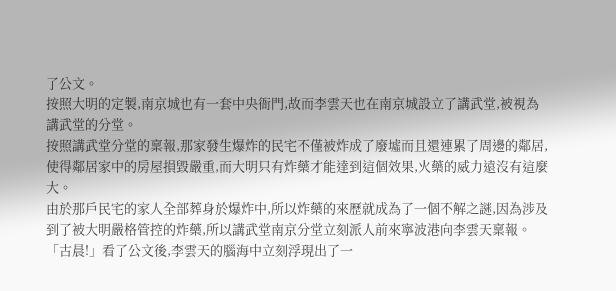了公文。
按照大明的定製,南京城也有一套中央衙門,故而李雲天也在南京城設立了講武堂,被視為講武堂的分堂。
按照講武堂分堂的稟報,那家發生爆炸的民宅不僅被炸成了廢墟而且還連累了周邊的鄰居,使得鄰居家中的房屋損毀嚴重,而大明只有炸藥才能達到這個效果,火藥的威力遠沒有這麼大。
由於那戶民宅的家人全部葬身於爆炸中,所以炸藥的來歷就成為了一個不解之謎,因為涉及到了被大明嚴格管控的炸藥,所以講武堂南京分堂立刻派人前來寧波港向李雲天稟報。
「古晨!」看了公文後,李雲天的腦海中立刻浮現出了一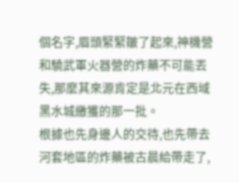個名字,眉頭緊緊皺了起來,神機營和驍武軍火器營的炸藥不可能丟失,那麼其來源肯定是北元在西域黑水城繳獲的那一批。
根據也先身邊人的交待,也先帶去河套地區的炸藥被古晨給帶走了,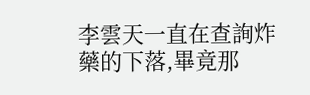李雲天一直在查詢炸藥的下落,畢竟那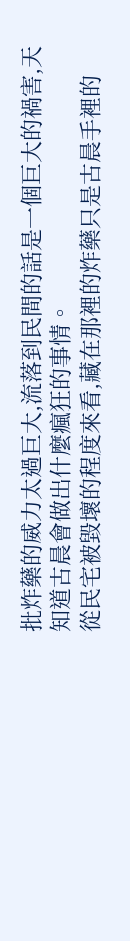批炸藥的威力太過巨大,流落到民間的話是一個巨大的禍害,天知道古晨會做出什麼瘋狂的事情。
從民宅被毀壞的程度來看,藏在那裡的炸藥只是古晨手裡的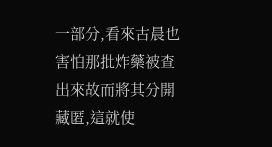一部分,看來古晨也害怕那批炸藥被查出來故而將其分開藏匿,這就使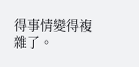得事情變得複雜了。